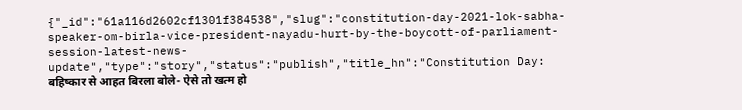{"_id":"61a116d2602cf1301f384538","slug":"constitution-day-2021-lok-sabha-speaker-om-birla-vice-president-nayadu-hurt-by-the-boycott-of-parliament-session-latest-news-update","type":"story","status":"publish","title_hn":"Constitution Day: बहिष्कार से आहत बिरला बोले- ऐसे तो खत्म हो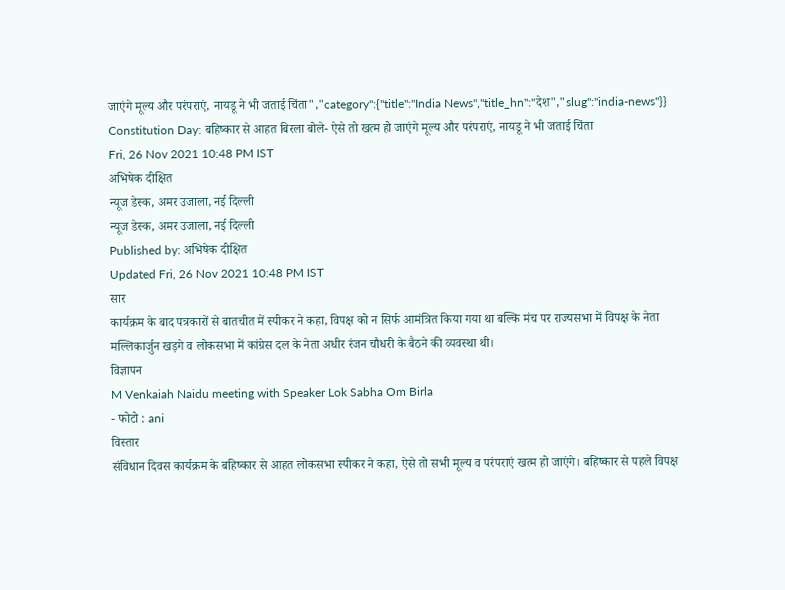जाएंगे मूल्य और परंपराएं, नायडू ने भी जताई चिंता","category":{"title":"India News","title_hn":"देश","slug":"india-news"}}
Constitution Day: बहिष्कार से आहत बिरला बोले- ऐसे तो खत्म हो जाएंगे मूल्य और परंपराएं, नायडू ने भी जताई चिंता
Fri, 26 Nov 2021 10:48 PM IST
अभिषेक दीक्षित
न्यूज डेस्क, अमर उजाला, नई दिल्ली
न्यूज डेस्क, अमर उजाला, नई दिल्ली
Published by: अभिषेक दीक्षित
Updated Fri, 26 Nov 2021 10:48 PM IST
सार
कार्यक्रम के बाद पत्रकारों से बातचीत में स्पीकर ने कहा, विपक्ष को न सिर्फ आमंत्रित किया गया था बल्कि मंच पर राज्यसभा में विपक्ष के नेता मल्लिकार्जुन खड़गे व लोकसभा में कांग्रेस दल के नेता अधीर रंजन चौधरी के बैठने की व्यवस्था थी।
विज्ञापन
M Venkaiah Naidu meeting with Speaker Lok Sabha Om Birla
- फोटो : ani
विस्तार
संविधान दिवस कार्यक्रम के बहिष्कार से आहत लोकसभा स्पीकर ने कहा, ऐसे तो सभी मूल्य व परंपराएं खत्म हो जाएंगे। बहिष्कार से पहले विपक्ष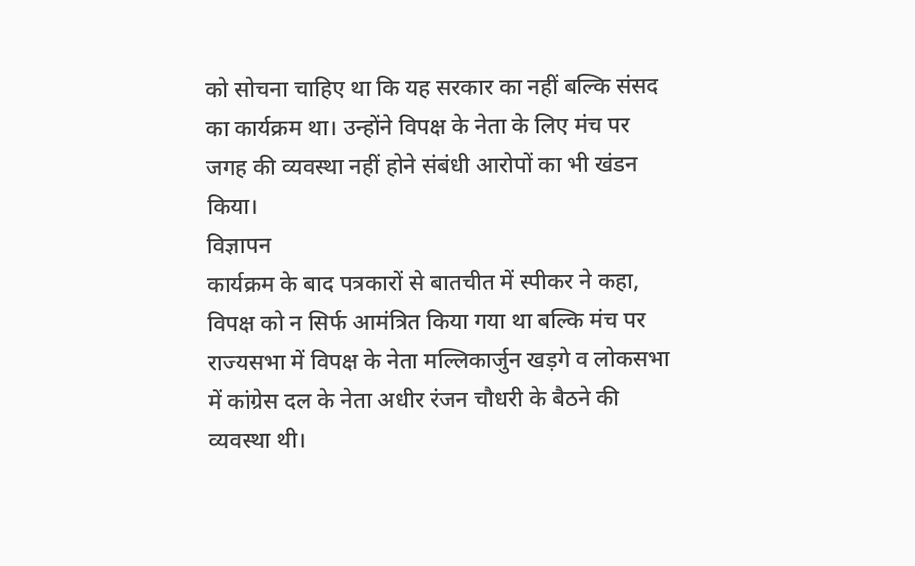को सोचना चाहिए था कि यह सरकार का नहीं बल्कि संसद का कार्यक्रम था। उन्होंने विपक्ष के नेता के लिए मंच पर जगह की व्यवस्था नहीं होने संबंधी आरोपों का भी खंडन किया।
विज्ञापन
कार्यक्रम के बाद पत्रकारों से बातचीत में स्पीकर ने कहा, विपक्ष को न सिर्फ आमंत्रित किया गया था बल्कि मंच पर राज्यसभा में विपक्ष के नेता मल्लिकार्जुन खड़गे व लोकसभा में कांग्रेस दल के नेता अधीर रंजन चौधरी के बैठने की व्यवस्था थी।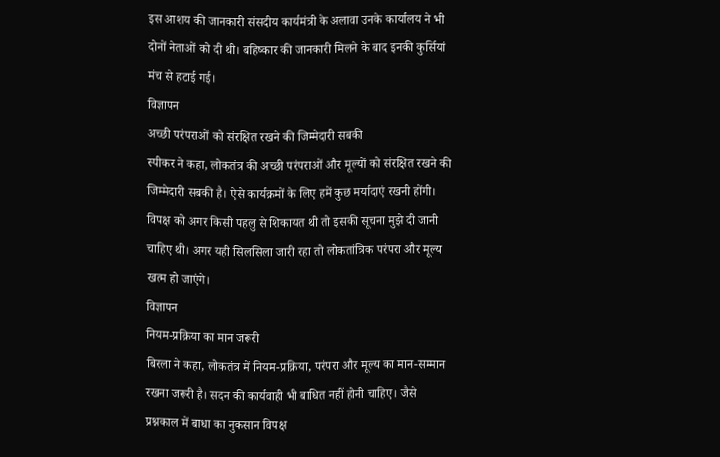इस आशय की जानकारी संसदीय कार्यमंत्री के अलावा उनके कार्यालय ने भी दोनों नेताओं को दी थी। बहिष्कार की जानकारी मिलने के बाद इनकी कुर्सियां मंच से हटाई गई।
विज्ञापन
अच्छी परंपराओं को संरक्षित रखने की जिम्मेदारी सबकी
स्पीकर ने कहा, लोकतंत्र की अच्छी परंपराओं और मूल्यों को संरक्षित रखने की जिम्मेदारी सबकी है। ऐसे कार्यक्रमों के लिए हमें कुछ मर्यादाएं रखनी होंगी। विपक्ष को अगर किसी पहलु से शिकायत थी तो इसकी सूचना मुझे दी जानी चाहिए थी। अगर यही सिलसिला जारी रहा तो लोकतांत्रिक परंपरा और मूल्य खत्म हो जाएंगे।
विज्ञापन
नियम-प्रक्रिया का मान जरूरी
बिरला ने कहा, लोकतंत्र में नियम-प्रक्रिया, परंपरा और मूल्य का मान-सम्मान रखना जरूरी है। सदन की कार्यवाही भी बाधित नहीं होनी चाहिए। जैसे प्रश्नकाल में बाधा का नुकसान विपक्ष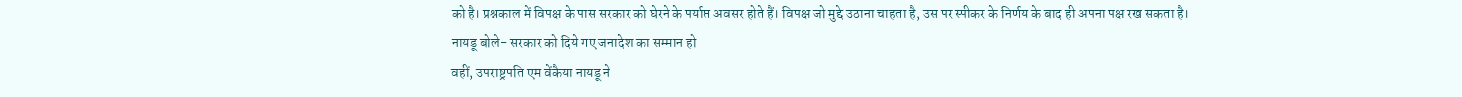को है। प्रश्नकाल में विपक्ष के पास सरकार को घेरने के पर्याप्त अवसर होते हैं। विपक्ष जो मुद्दे उठाना चाहता है, उस पर स्पीकर के निर्णय के बाद ही अपना पक्ष रख सकता है।
नायडू बोले- सरकार को दिये गए जनादेश का सम्मान हो
वहीं, उपराष्ट्रपति एम वेंकैया नायडू ने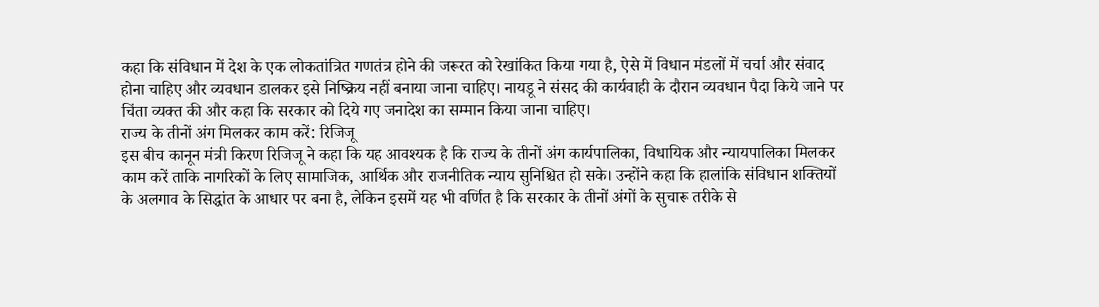कहा कि संविधान में देश के एक लोकतांत्रित गणतंत्र होने की जरूरत को रेखांकित किया गया है, ऐसे में विधान मंडलों में चर्चा और संवाद होना चाहिए और व्यवधान डालकर इसे निष्क्रिय नहीं बनाया जाना चाहिए। नायडू ने संसद की कार्यवाही के दौरान व्यवधान पैदा किये जाने पर चिंता व्यक्त की और कहा कि सरकार को दिये गए जनादेश का सम्मान किया जाना चाहिए।
राज्य के तीनों अंग मिलकर काम करें: रिजिजू
इस बीच कानून मंत्री किरण रिजिजू ने कहा कि यह आवश्यक है कि राज्य के तीनों अंग कार्यपालिका, विधायिक और न्यायपालिका मिलकर काम करें ताकि नागरिकों के लिए सामाजिक, आर्थिक और राजनीतिक न्याय सुनिश्चित हो सके। उन्होंने कहा कि हालांकि संविधान शक्तियों के अलगाव के सिद्धांत के आधार पर बना है, लेकिन इसमें यह भी वर्णित है कि सरकार के तीनों अंगों के सुचारू तरीके से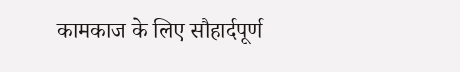कामकाज के लिए सौहार्दपूर्ण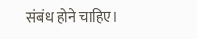संबंध होने चाहिए।